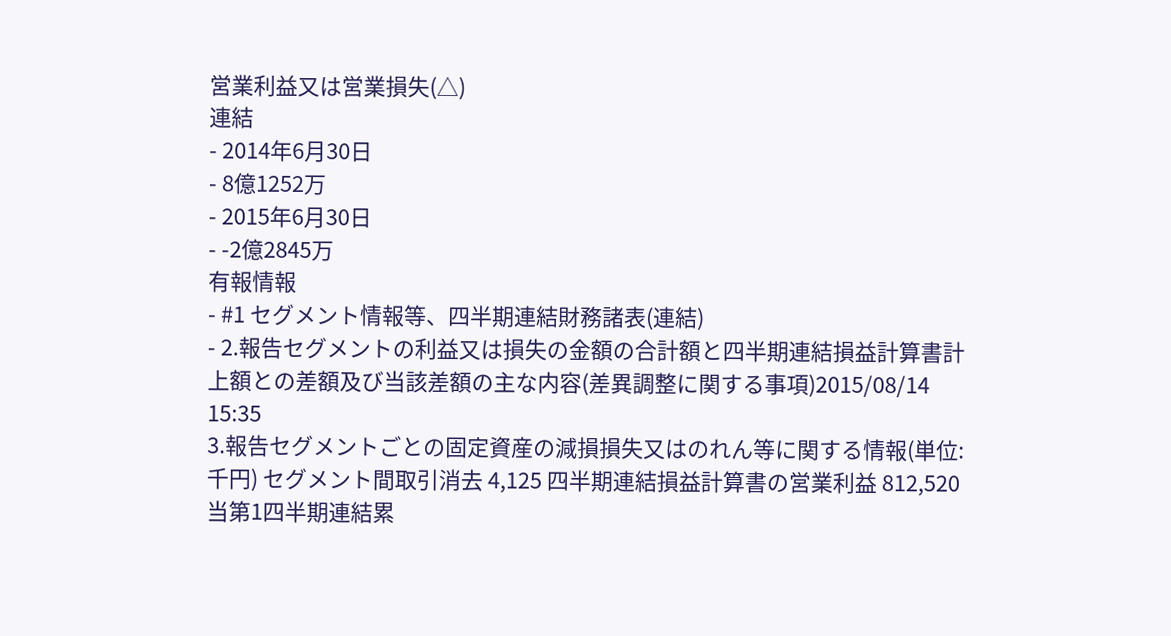営業利益又は営業損失(△)
連結
- 2014年6月30日
- 8億1252万
- 2015年6月30日
- -2億2845万
有報情報
- #1 セグメント情報等、四半期連結財務諸表(連結)
- 2.報告セグメントの利益又は損失の金額の合計額と四半期連結損益計算書計上額との差額及び当該差額の主な内容(差異調整に関する事項)2015/08/14 15:35
3.報告セグメントごとの固定資産の減損損失又はのれん等に関する情報(単位:千円) セグメント間取引消去 4,125 四半期連結損益計算書の営業利益 812,520
当第1四半期連結累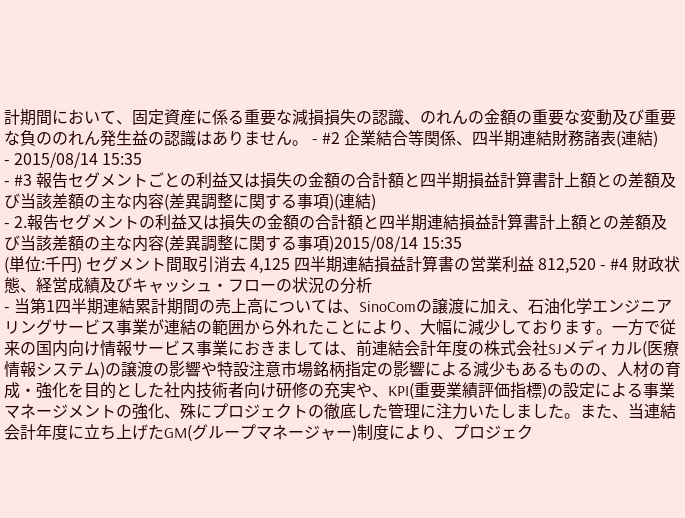計期間において、固定資産に係る重要な減損損失の認識、のれんの金額の重要な変動及び重要な負ののれん発生益の認識はありません。 - #2 企業結合等関係、四半期連結財務諸表(連結)
- 2015/08/14 15:35
- #3 報告セグメントごとの利益又は損失の金額の合計額と四半期損益計算書計上額との差額及び当該差額の主な内容(差異調整に関する事項)(連結)
- 2.報告セグメントの利益又は損失の金額の合計額と四半期連結損益計算書計上額との差額及び当該差額の主な内容(差異調整に関する事項)2015/08/14 15:35
(単位:千円) セグメント間取引消去 4,125 四半期連結損益計算書の営業利益 812,520 - #4 財政状態、経営成績及びキャッシュ・フローの状況の分析
- 当第1四半期連結累計期間の売上高については、SinoComの譲渡に加え、石油化学エンジニアリングサービス事業が連結の範囲から外れたことにより、大幅に減少しております。一方で従来の国内向け情報サービス事業におきましては、前連結会計年度の株式会社SJメディカル(医療情報システム)の譲渡の影響や特設注意市場銘柄指定の影響による減少もあるものの、人材の育成・強化を目的とした社内技術者向け研修の充実や、KPI(重要業績評価指標)の設定による事業マネージメントの強化、殊にプロジェクトの徹底した管理に注力いたしました。また、当連結会計年度に立ち上げたGM(グループマネージャー)制度により、プロジェク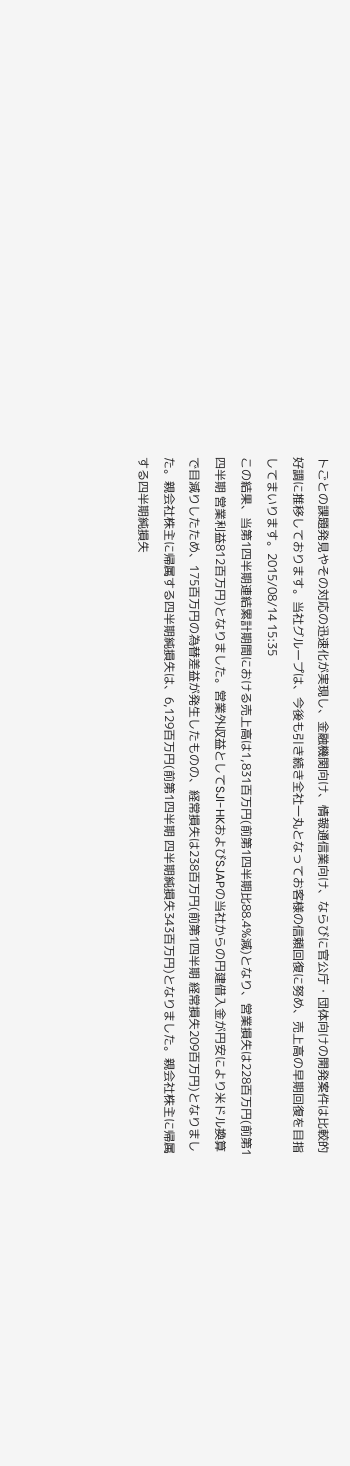トごとの課題発見やその対応の迅速化が実現し、金融機関向け、情報通信業向け、ならびに官公庁・団体向けの開発案件は比較的好調に推移しております。当社グループは、今後も引き続き全社一丸となってお客様の信頼回復に努め、売上高の早期回復を目指してまいります。2015/08/14 15:35
この結果、当第1四半期連結累計期間における売上高は1,831百万円(前第1四半期比88.4%減)となり、営業損失は228百万円(前第1四半期 営業利益812百万円)となりました。営業外収益としてSJI-HKおよびSJAPの当社からの円建借入金が円安により米ドル換算で目減りしたため、175百万円の為替差益が発生したものの、経常損失は238百万円(前第1四半期 経常損失209百万円)となりました。親会社株主に帰属する四半期純損失は、6,129百万円(前第1四半期 四半期純損失343百万円)となりました。親会社株主に帰属する四半期純損失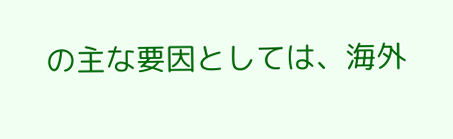の主な要因としては、海外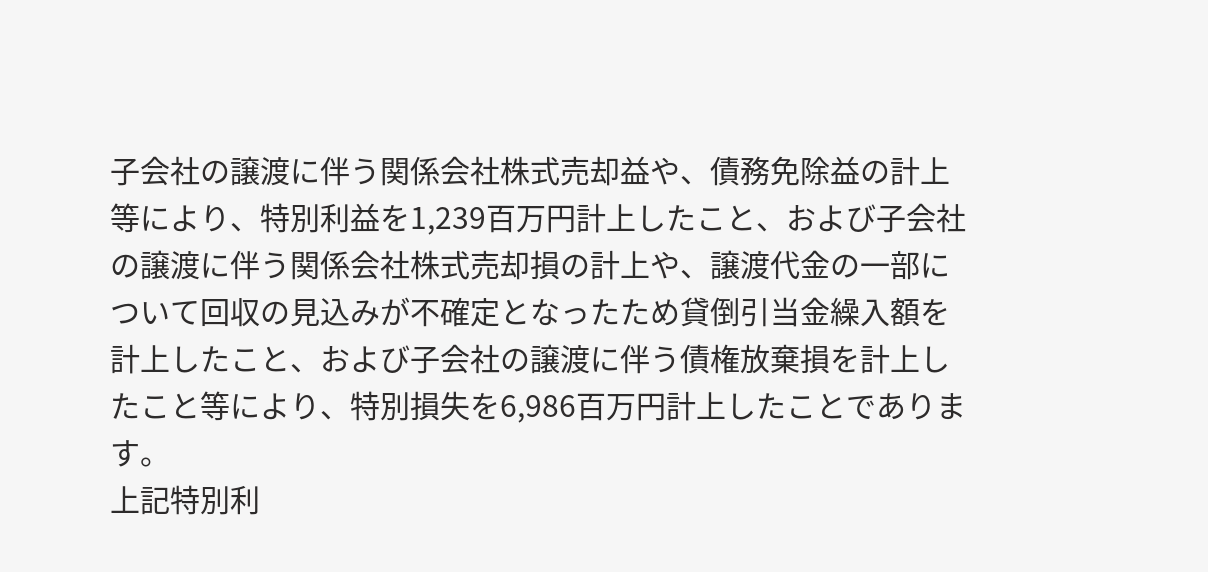子会社の譲渡に伴う関係会社株式売却益や、債務免除益の計上等により、特別利益を1,239百万円計上したこと、および子会社の譲渡に伴う関係会社株式売却損の計上や、譲渡代金の一部について回収の見込みが不確定となったため貸倒引当金繰入額を計上したこと、および子会社の譲渡に伴う債権放棄損を計上したこと等により、特別損失を6,986百万円計上したことであります。
上記特別利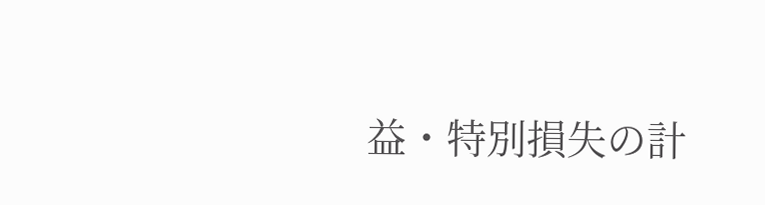益・特別損失の計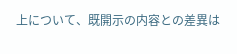上について、既開示の内容との差異は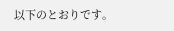以下のとおりです。